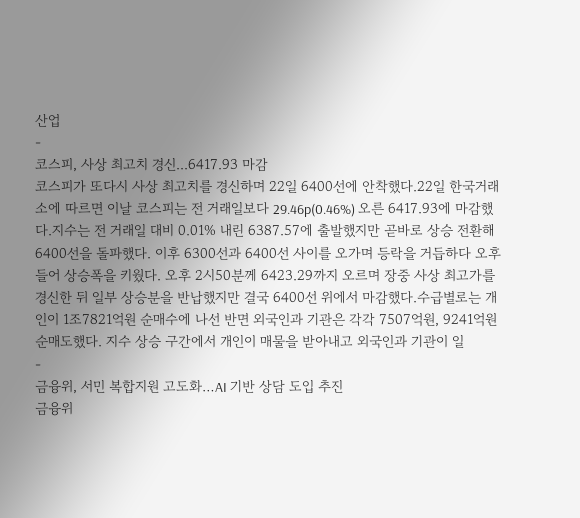산업
-
코스피, 사상 최고치 경신...6417.93 마감
코스피가 또다시 사상 최고치를 경신하며 22일 6400선에 안착했다.22일 한국거래소에 따르면 이날 코스피는 전 거래일보다 29.46p(0.46%) 오른 6417.93에 마감했다.지수는 전 거래일 대비 0.01% 내린 6387.57에 출발했지만 곧바로 상승 전환해 6400선을 돌파했다. 이후 6300선과 6400선 사이를 오가며 등락을 거듭하다 오후 들어 상승폭을 키웠다. 오후 2시50분께 6423.29까지 오르며 장중 사상 최고가를 경신한 뒤 일부 상승분을 반납했지만 결국 6400선 위에서 마감했다.수급별로는 개인이 1조7821억원 순매수에 나선 반면 외국인과 기관은 각각 7507억원, 9241억원 순매도했다. 지수 상승 구간에서 개인이 매물을 받아내고 외국인과 기관이 일
-
금융위, 서민 복합지원 고도화…AI 기반 상담 도입 추진
금융위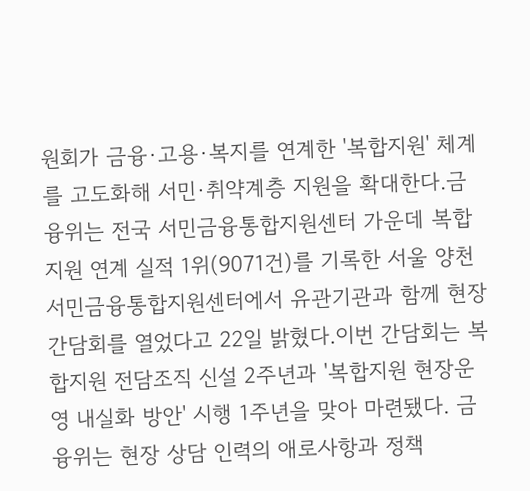원회가 금융·고용·복지를 연계한 '복합지원' 체계를 고도화해 서민·취약계층 지원을 확대한다.금융위는 전국 서민금융통합지원센터 가운데 복합지원 연계 실적 1위(9071건)를 기록한 서울 양천 서민금융통합지원센터에서 유관기관과 함께 현장 간담회를 열었다고 22일 밝혔다.이번 간담회는 복합지원 전담조직 신설 2주년과 '복합지원 현장운영 내실화 방안' 시행 1주년을 맞아 마련됐다. 금융위는 현장 상담 인력의 애로사항과 정책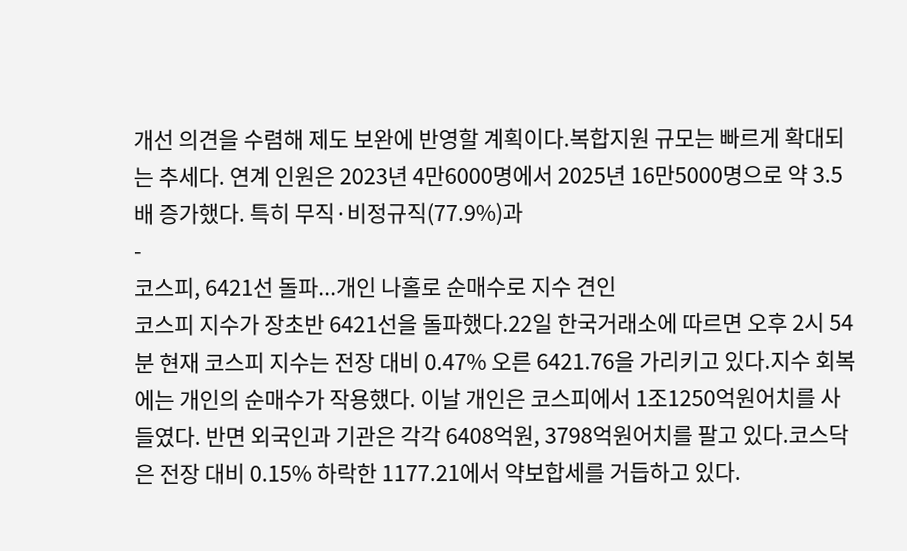개선 의견을 수렴해 제도 보완에 반영할 계획이다.복합지원 규모는 빠르게 확대되는 추세다. 연계 인원은 2023년 4만6000명에서 2025년 16만5000명으로 약 3.5배 증가했다. 특히 무직·비정규직(77.9%)과
-
코스피, 6421선 돌파...개인 나홀로 순매수로 지수 견인
코스피 지수가 장초반 6421선을 돌파했다.22일 한국거래소에 따르면 오후 2시 54분 현재 코스피 지수는 전장 대비 0.47% 오른 6421.76을 가리키고 있다.지수 회복에는 개인의 순매수가 작용했다. 이날 개인은 코스피에서 1조1250억원어치를 사들였다. 반면 외국인과 기관은 각각 6408억원, 3798억원어치를 팔고 있다.코스닥은 전장 대비 0.15% 하락한 1177.21에서 약보합세를 거듭하고 있다.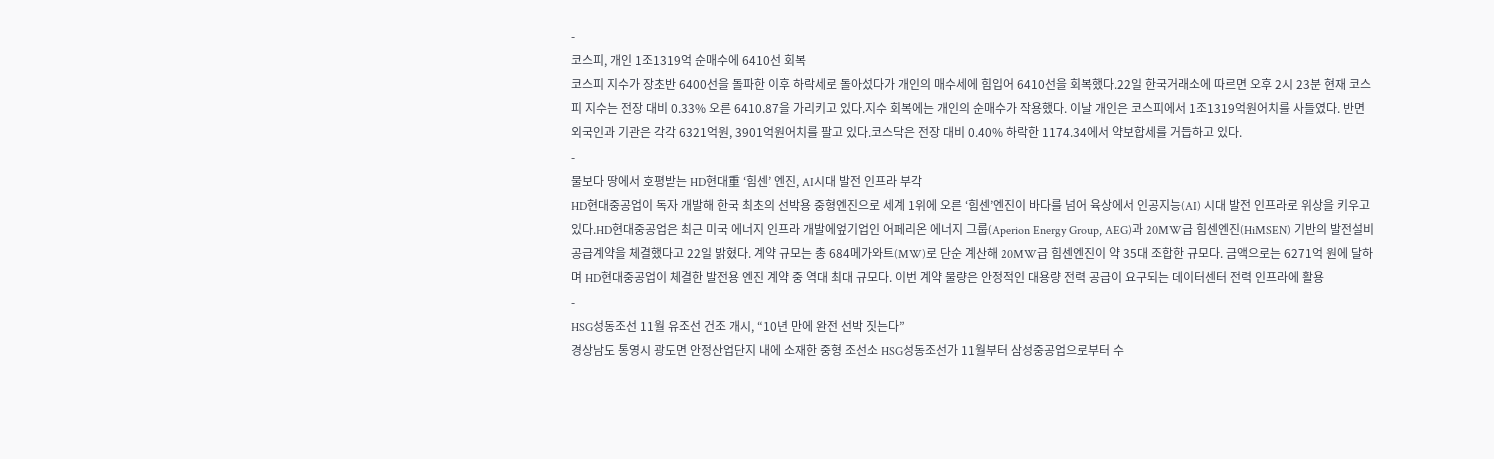-
코스피, 개인 1조1319억 순매수에 6410선 회복
코스피 지수가 장초반 6400선을 돌파한 이후 하락세로 돌아섰다가 개인의 매수세에 힘입어 6410선을 회복했다.22일 한국거래소에 따르면 오후 2시 23분 현재 코스피 지수는 전장 대비 0.33% 오른 6410.87을 가리키고 있다.지수 회복에는 개인의 순매수가 작용했다. 이날 개인은 코스피에서 1조1319억원어치를 사들였다. 반면 외국인과 기관은 각각 6321억원, 3901억원어치를 팔고 있다.코스닥은 전장 대비 0.40% 하락한 1174.34에서 약보합세를 거듭하고 있다.
-
물보다 땅에서 호평받는 HD현대重 ‘힘센’ 엔진, AI시대 발전 인프라 부각
HD현대중공업이 독자 개발해 한국 최초의 선박용 중형엔진으로 세계 1위에 오른 ‘힘센’엔진이 바다를 넘어 육상에서 인공지능(AI) 시대 발전 인프라로 위상을 키우고 있다.HD현대중공업은 최근 미국 에너지 인프라 개발에엎기업인 어페리온 에너지 그룹(Aperion Energy Group, AEG)과 20MW급 힘센엔진(HiMSEN) 기반의 발전설비 공급계약을 체결했다고 22일 밝혔다. 계약 규모는 총 684메가와트(MW)로 단순 계산해 20MW급 힘센엔진이 약 35대 조합한 규모다. 금액으로는 6271억 원에 달하며 HD현대중공업이 체결한 발전용 엔진 계약 중 역대 최대 규모다. 이번 계약 물량은 안정적인 대용량 전력 공급이 요구되는 데이터센터 전력 인프라에 활용
-
HSG성동조선 11월 유조선 건조 개시, “10년 만에 완전 선박 짓는다”
경상남도 통영시 광도면 안정산업단지 내에 소재한 중형 조선소 HSG성동조선가 11월부터 삼성중공업으로부터 수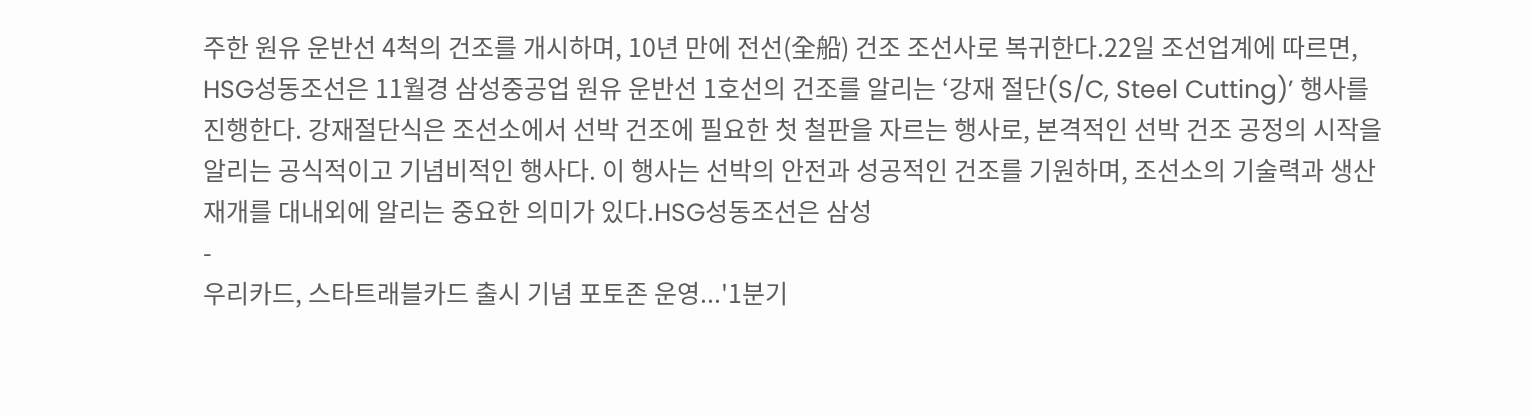주한 원유 운반선 4척의 건조를 개시하며, 10년 만에 전선(全船) 건조 조선사로 복귀한다.22일 조선업계에 따르면, HSG성동조선은 11월경 삼성중공업 원유 운반선 1호선의 건조를 알리는 ‘강재 절단(S/C, Steel Cutting)’ 행사를 진행한다. 강재절단식은 조선소에서 선박 건조에 필요한 첫 철판을 자르는 행사로, 본격적인 선박 건조 공정의 시작을 알리는 공식적이고 기념비적인 행사다. 이 행사는 선박의 안전과 성공적인 건조를 기원하며, 조선소의 기술력과 생산 재개를 대내외에 알리는 중요한 의미가 있다.HSG성동조선은 삼성
-
우리카드, 스타트래블카드 출시 기념 포토존 운영...'1분기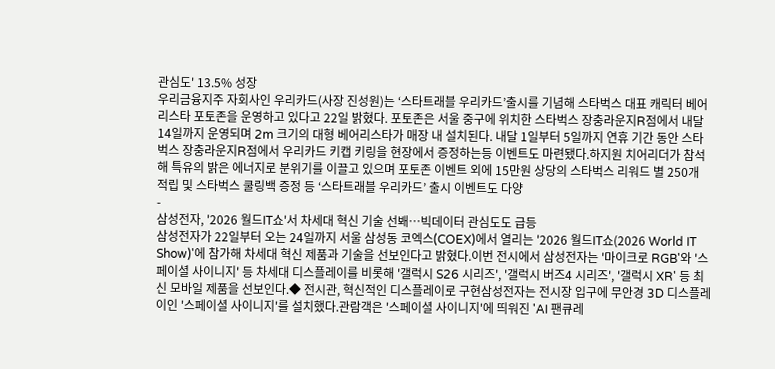관심도' 13.5% 성장
우리금융지주 자회사인 우리카드(사장 진성원)는 ‘스타트래블 우리카드’출시를 기념해 스타벅스 대표 캐릭터 베어리스타 포토존을 운영하고 있다고 22일 밝혔다. 포토존은 서울 중구에 위치한 스타벅스 장충라운지R점에서 내달 14일까지 운영되며 2m 크기의 대형 베어리스타가 매장 내 설치된다. 내달 1일부터 5일까지 연휴 기간 동안 스타벅스 장충라운지R점에서 우리카드 키캡 키링을 현장에서 증정하는등 이벤트도 마련됐다.하지원 치어리더가 참석해 특유의 밝은 에너지로 분위기를 이끌고 있으며 포토존 이벤트 외에 15만원 상당의 스타벅스 리워드 별 250개 적립 및 스타벅스 쿨링백 증정 등 ‘스타트래블 우리카드’ 출시 이벤트도 다양
-
삼성전자, '2026 월드IT쇼'서 차세대 혁신 기술 선봬…빅데이터 관심도도 급등
삼성전자가 22일부터 오는 24일까지 서울 삼성동 코엑스(COEX)에서 열리는 '2026 월드IT쇼(2026 World IT Show)'에 참가해 차세대 혁신 제품과 기술을 선보인다고 밝혔다.이번 전시에서 삼성전자는 '마이크로 RGB'와 '스페이셜 사이니지' 등 차세대 디스플레이를 비롯해 '갤럭시 S26 시리즈', '갤럭시 버즈4 시리즈', '갤럭시 XR' 등 최신 모바일 제품을 선보인다.◆ 전시관, 혁신적인 디스플레이로 구현삼성전자는 전시장 입구에 무안경 3D 디스플레이인 '스페이셜 사이니지'를 설치했다.관람객은 '스페이셜 사이니지'에 띄워진 'AI 팬큐레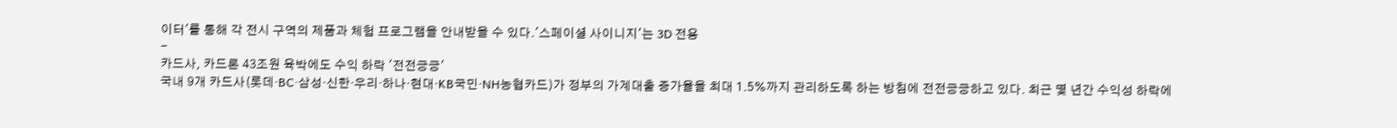이터'를 통해 각 전시 구역의 제품과 체험 프로그램을 안내받을 수 있다.'스페이셜 사이니지'는 3D 전용
-
카드사, 카드론 43조원 육박에도 수익 하락 '전전긍긍'
국내 9개 카드사(롯데·BC·삼성·신한·우리·하나·현대·KB국민·NH농협카드)가 정부의 가계대출 증가율을 최대 1.5%까지 관리하도록 하는 방침에 전전긍긍하고 있다. 최근 몇 년간 수익성 하락에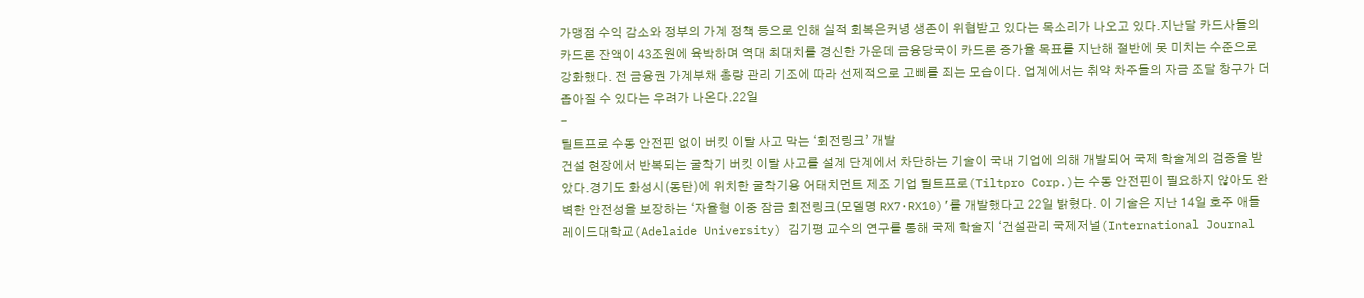가맹점 수익 감소와 정부의 가계 정책 등으로 인해 실적 회복은커녕 생존이 위협받고 있다는 목소리가 나오고 있다.지난달 카드사들의 카드론 잔액이 43조원에 육박하며 역대 최대치를 경신한 가운데 금융당국이 카드론 증가율 목표를 지난해 절반에 못 미치는 수준으로 강화했다. 전 금융권 가계부채 총량 관리 기조에 따라 선제적으로 고삐를 죄는 모습이다. 업계에서는 취약 차주들의 자금 조달 창구가 더 좁아질 수 있다는 우려가 나온다.22일
-
틸트프로 수동 안전핀 없이 버킷 이탈 사고 막는 ‘회전링크’ 개발
건설 현장에서 반복되는 굴착기 버킷 이탈 사고를 설계 단계에서 차단하는 기술이 국내 기업에 의해 개발되어 국제 학술계의 검증을 받았다.경기도 화성시(동탄)에 위치한 굴착기용 어태치먼트 제조 기업 틸트프로(Tiltpro Corp.)는 수동 안전핀이 필요하지 않아도 완벽한 안전성을 보장하는 ‘자율형 이중 잠금 회전링크(모델명 RX7·RX10)’를 개발했다고 22일 밝혔다. 이 기술은 지난 14일 호주 애들레이드대학교(Adelaide University) 김기평 교수의 연구를 통해 국제 학술지 ‘건설관리 국제저널(International Journal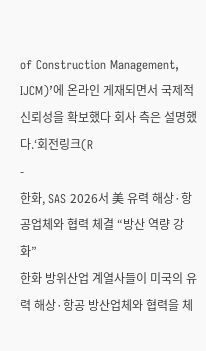of Construction Management, IJCM)’에 온라인 게재되면서 국제적 신뢰성을 확보했다 회사 측은 설명했다.‘회전링크(R
-
한화, SAS 2026서 美 유력 해상·항공업체와 협력 체결 “방산 역량 강화”
한화 방위산업 계열사들이 미국의 유력 해상·항공 방산업체와 협력을 체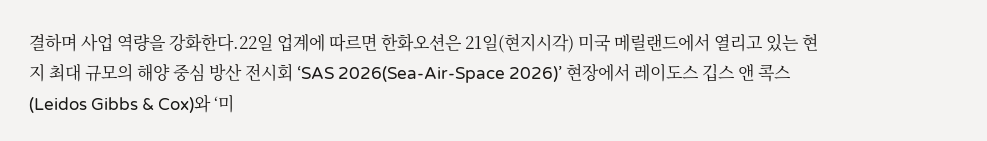결하며 사업 역량을 강화한다.22일 업계에 따르면 한화오션은 21일(현지시각) 미국 메릴랜드에서 열리고 있는 현지 최대 규모의 해양 중심 방산 전시회 ‘SAS 2026(Sea-Air-Space 2026)’ 현장에서 레이도스 깁스 앤 콕스(Leidos Gibbs & Cox)와 ‘미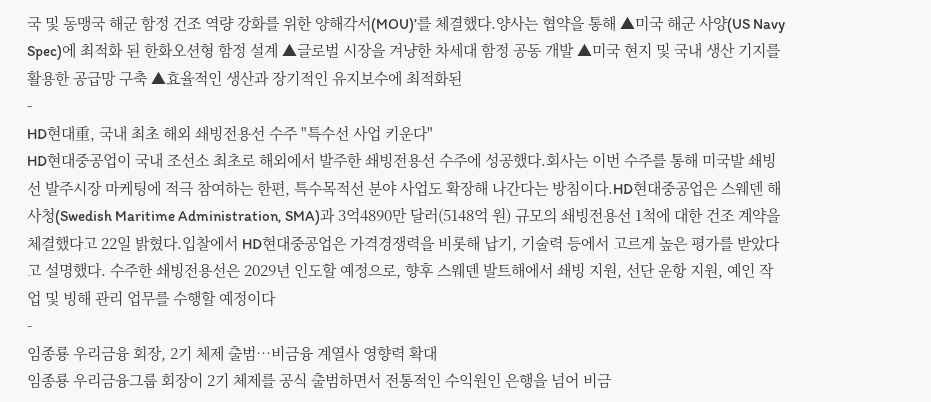국 및 동맹국 해군 함정 건조 역량 강화를 위한 양해각서(MOU)’를 체결했다.양사는 협약을 통해 ▲미국 해군 사양(US Navy Spec)에 최적화 된 한화오션형 함정 설계 ▲글로벌 시장을 겨냥한 차세대 함정 공동 개발 ▲미국 현지 및 국내 생산 기지를 활용한 공급망 구축 ▲효율적인 생산과 장기적인 유지보수에 최적화된
-
HD현대重, 국내 최초 해외 쇄빙전용선 수주 "특수선 사업 키운다"
HD현대중공업이 국내 조선소 최초로 해외에서 발주한 쇄빙전용선 수주에 성공했다.회사는 이번 수주를 통해 미국발 쇄빙선 발주시장 마케팅에 적극 참여하는 한편, 특수목적선 분야 사업도 확장해 나간다는 방침이다.HD현대중공업은 스웨덴 해사청(Swedish Maritime Administration, SMA)과 3억4890만 달러(5148억 원) 규모의 쇄빙전용선 1척에 대한 건조 계약을 체결했다고 22일 밝혔다.입찰에서 HD현대중공업은 가격경쟁력을 비롯해 납기, 기술력 등에서 고르게 높은 평가를 받았다고 설명했다. 수주한 쇄빙전용선은 2029년 인도할 예정으로, 향후 스웨덴 발트해에서 쇄빙 지원, 선단 운항 지원, 예인 작업 및 빙해 관리 업무를 수행할 예정이다
-
임종룡 우리금융 회장, 2기 체제 출범…비금융 계열사 영향력 확대
임종룡 우리금융그룹 회장이 2기 체제를 공식 출범하면서 전통적인 수익원인 은행을 넘어 비금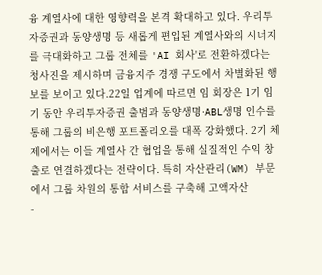융 계열사에 대한 영향력을 본격 확대하고 있다. 우리투자증권과 동양생명 등 새롭게 편입된 계열사와의 시너지를 극대화하고 그룹 전체를 'AI 회사'로 전환하겠다는 청사진을 제시하며 금융지주 경쟁 구도에서 차별화된 행보를 보이고 있다.22일 업계에 따르면 임 회장은 1기 임기 동안 우리투자증권 출범과 동양생명·ABL생명 인수를 통해 그룹의 비은행 포트폴리오를 대폭 강화했다. 2기 체제에서는 이들 계열사 간 협업을 통해 실질적인 수익 창출로 연결하겠다는 전략이다. 특히 자산관리(WM) 부문에서 그룹 차원의 통합 서비스를 구축해 고액자산
-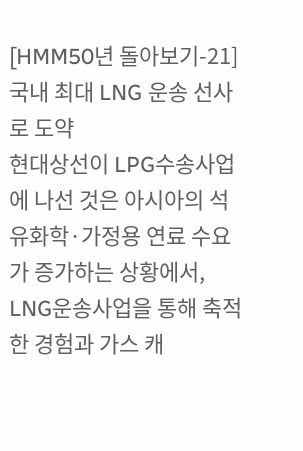[HMM50년 돌아보기-21] 국내 최대 LNG 운송 선사로 도약
현대상선이 LPG수송사업에 나선 것은 아시아의 석유화학·가정용 연료 수요가 증가하는 상황에서, LNG운송사업을 통해 축적한 경험과 가스 캐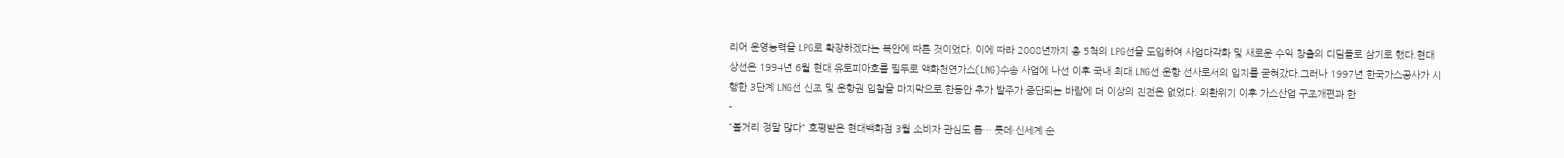리어 운영능력을 LPG로 확장하겠다는 복안에 따른 것이었다. 이에 따라 2008년까지 총 5척의 LPG선을 도입하여 사업다각화 및 새로운 수익 창출의 디딤돌로 삼기로 했다.현대상선은 1994년 6월 현대 유토피아호를 필두로 액화천연가스(LNG)수송 사업에 나선 이후 국내 최대 LNG선 운항 선사로서의 입지를 굳혀갔다.그러나 1997년 한국가스공사가 시행한 3단계 LNG선 신조 및 운항권 입찰을 마지막으로 한동안 추가 발주가 중단되는 바람에 더 이상의 진전은 없었다. 외환위기 이후 가스산업 구조개편과 한
-
"볼거리 정말 많다" 호평받은 현대백화점 3월 소비자 관심도 톱… 롯데·신세계 순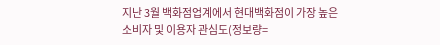지난 3월 백화점업계에서 현대백화점이 가장 높은 소비자 및 이용자 관심도(정보량=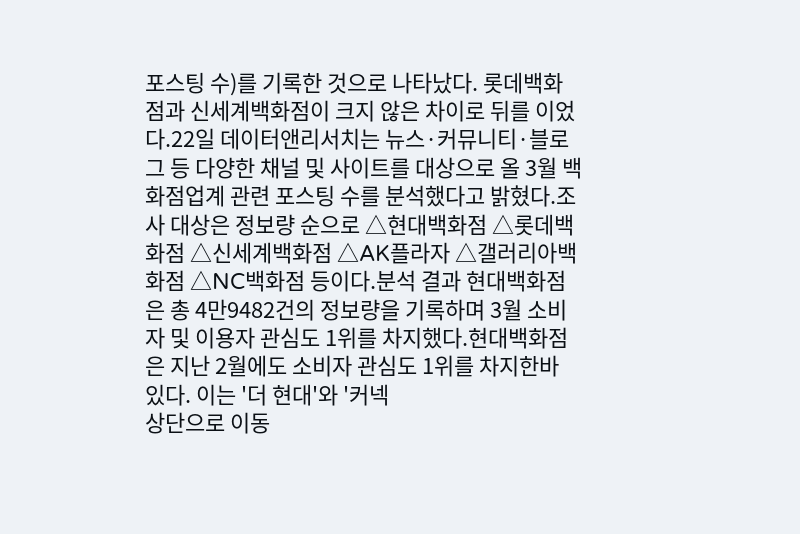포스팅 수)를 기록한 것으로 나타났다. 롯데백화점과 신세계백화점이 크지 않은 차이로 뒤를 이었다.22일 데이터앤리서치는 뉴스·커뮤니티·블로그 등 다양한 채널 및 사이트를 대상으로 올 3월 백화점업계 관련 포스팅 수를 분석했다고 밝혔다.조사 대상은 정보량 순으로 △현대백화점 △롯데백화점 △신세계백화점 △AK플라자 △갤러리아백화점 △NC백화점 등이다.분석 결과 현대백화점은 총 4만9482건의 정보량을 기록하며 3월 소비자 및 이용자 관심도 1위를 차지했다.현대백화점은 지난 2월에도 소비자 관심도 1위를 차지한바 있다. 이는 '더 현대'와 '커넥
상단으로 이동